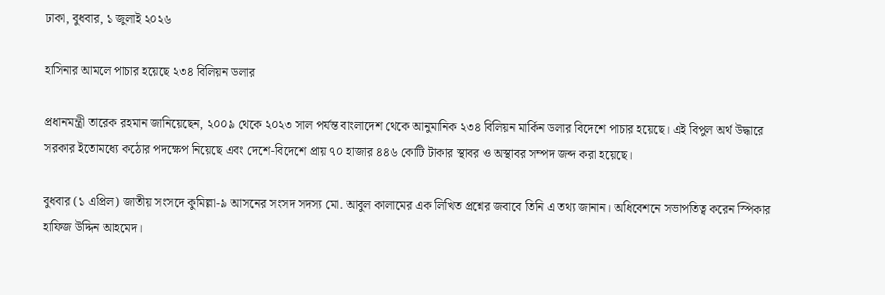ঢাকা, বুধবার, ১ জুলাই ২০২৬

হাসিনার আমলে পাচার হয়েছে ২৩৪ বিলিয়ন ডলার

প্রধানমন্ত্রী তারেক রহমান জানিয়েছেন, ২০০৯ থেকে ২০২৩ সাল পর্যন্ত বাংলাদেশ থেকে আনুমানিক ২৩৪ বিলিয়ন মার্কিন ডলার বিদেশে পাচার হয়েছে। এই বিপুল অর্থ উদ্ধারে সরকার ইতোমধ্যে কঠোর পদক্ষেপ নিয়েছে এবং দেশে-বিদেশে প্রায় ৭০ হাজার ৪৪৬ কোটি টাকার স্থাবর ও অস্থাবর সম্পদ জব্দ করা হয়েছে।

বুধবার (১ এপ্রিল) জাতীয় সংসদে কুমিল্লা-৯ আসনের সংসদ সদস্য মো. আবুল কালামের এক লিখিত প্রশ্নের জবাবে তিনি এ তথ্য জানান। অধিবেশনে সভাপতিত্ব করেন স্পিকার হাফিজ উদ্দিন আহমেদ।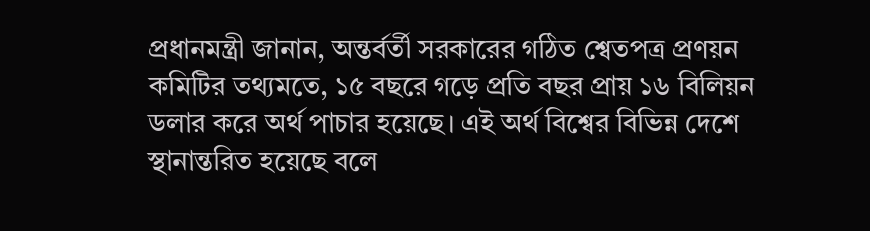প্রধানমন্ত্রী জানান, অন্তর্বর্তী সরকারের গঠিত শ্বেতপত্র প্রণয়ন কমিটির তথ্যমতে, ১৫ বছরে গড়ে প্রতি বছর প্রায় ১৬ বিলিয়ন ডলার করে অর্থ পাচার হয়েছে। এই অর্থ বিশ্বের বিভিন্ন দেশে স্থানান্তরিত হয়েছে বলে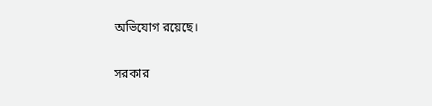অভিযোগ রয়েছে।

সরকার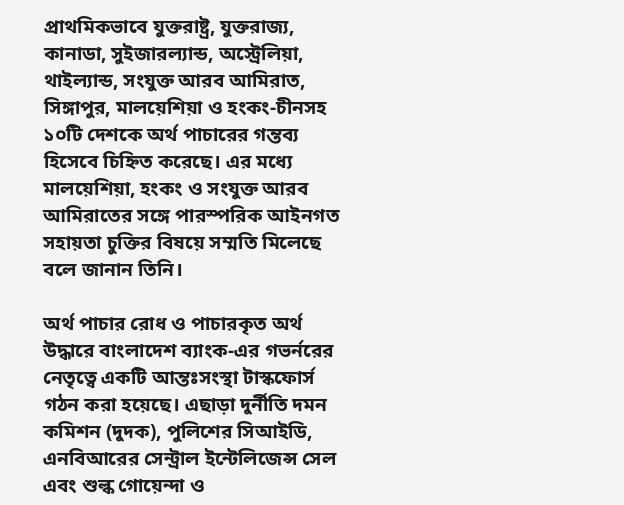প্রাথমিকভাবে যুক্তরাষ্ট্র, যুক্তরাজ্য, কানাডা, সুইজারল্যান্ড, অস্ট্রেলিয়া, থাইল্যান্ড, সংযুক্ত আরব আমিরাত, সিঙ্গাপুর, মালয়েশিয়া ও হংকং-চীনসহ ১০টি দেশকে অর্থ পাচারের গন্তব্য হিসেবে চিহ্নিত করেছে। এর মধ্যে মালয়েশিয়া, হংকং ও সংযুক্ত আরব আমিরাতের সঙ্গে পারস্পরিক আইনগত সহায়তা চুক্তির বিষয়ে সম্মতি মিলেছে বলে জানান তিনি।

অর্থ পাচার রোধ ও পাচারকৃত অর্থ উদ্ধারে বাংলাদেশ ব্যাংক-এর গভর্নরের নেতৃত্বে একটি আন্তঃসংস্থা টাস্কফোর্স গঠন করা হয়েছে। এছাড়া দুর্নীতি দমন কমিশন (দুদক), পুলিশের সিআইডি, এনবিআরের সেন্ট্রাল ইন্টেলিজেন্স সেল এবং শুল্ক গোয়েন্দা ও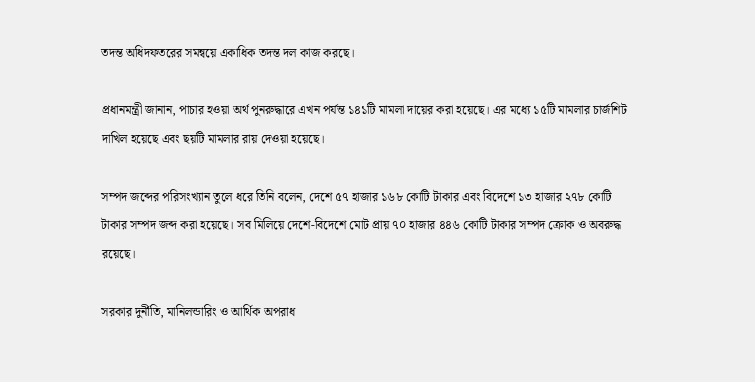তদন্ত অধিদফতরের সমন্বয়ে একাধিক তদন্ত দল কাজ করছে।

প্রধানমন্ত্রী জানান, পাচার হওয়া অর্থ পুনরুদ্ধারে এখন পর্যন্ত ১৪১টি মামলা দায়ের করা হয়েছে। এর মধ্যে ১৫টি মামলার চার্জশিট দাখিল হয়েছে এবং ছয়টি মামলার রায় দেওয়া হয়েছে।

সম্পদ জব্দের পরিসংখ্যান তুলে ধরে তিনি বলেন, দেশে ৫৭ হাজার ১৬৮ কোটি টাকার এবং বিদেশে ১৩ হাজার ২৭৮ কোটি টাকার সম্পদ জব্দ করা হয়েছে। সব মিলিয়ে দেশে-বিদেশে মোট প্রায় ৭০ হাজার ৪৪৬ কোটি টাকার সম্পদ ক্রোক ও অবরুদ্ধ রয়েছে।

সরকার দুর্নীতি, মানিলন্ডারিং ও আর্থিক অপরাধ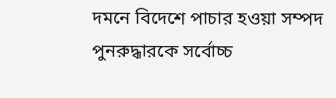দমনে বিদেশে পাচার হওয়া সম্পদ পুনরুদ্ধারকে সর্বোচ্চ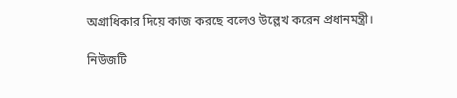অগ্রাধিকার দিয়ে কাজ করছে বলেও উল্লেখ করেন প্রধানমন্ত্রী।

নিউজটি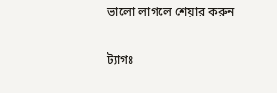ভালো লাগলে শেয়ার করুন

ট্যাগঃ